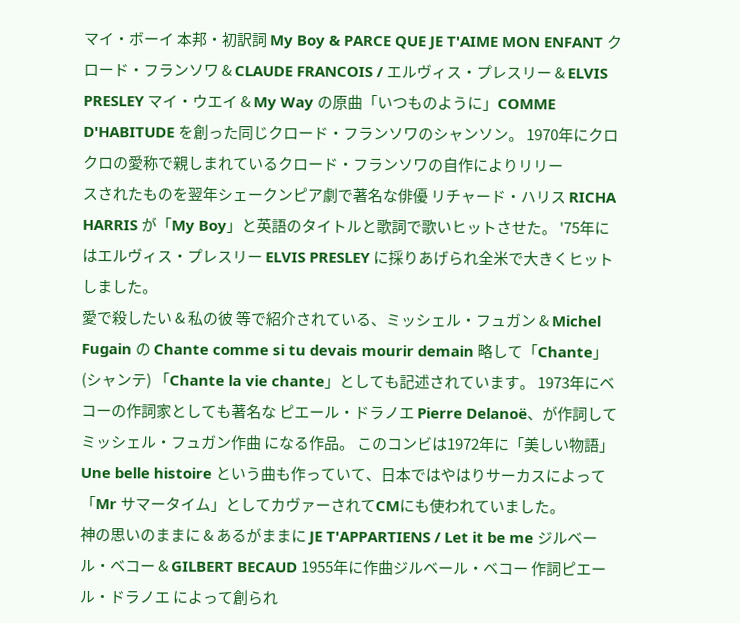マイ・ボーイ 本邦・初訳詞 My Boy & PARCE QUE JE T'AIME MON ENFANT クロード・フランソワ & CLAUDE FRANCOIS / エルヴィス・プレスリー & ELVIS PRESLEY マイ・ウエイ & My Way の原曲「いつものように」COMME D'HABITUDE を創った同じクロード・フランソワのシャンソン。 1970年にクロクロの愛称で親しまれているクロード・フランソワの自作によりリリー
スされたものを翌年シェークンピア劇で著名な俳優 リチャード・ハリス RICHA HARRIS が「My Boy」と英語のタイトルと歌詞で歌いヒットさせた。 '75年にはエルヴィス・プレスリー ELVIS PRESLEY に採りあげられ全米で大きくヒットしました。
愛で殺したい & 私の彼 等で紹介されている、ミッシェル・フュガン & Michel Fugain の Chante comme si tu devais mourir demain 略して「Chante」(シャンテ) 「Chante la vie chante」としても記述されています。 1973年にベコーの作詞家としても著名な ピエール・ドラノエ Pierre Delanoë、が作詞して ミッシェル・フュガン作曲 になる作品。 このコンビは1972年に「美しい物語」 Une belle histoire という曲も作っていて、日本ではやはりサーカスによって「Mr サマータイム」としてカヴァーされてCMにも使われていました。
神の思いのままに & あるがままに JE T'APPARTIENS / Let it be me ジルベール・ベコー & GILBERT BECAUD 1955年に作曲ジルベール・ベコー 作詞ピエール・ドラノエ によって創られ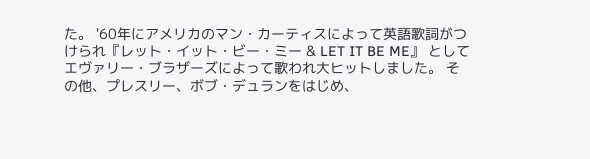た。 '60年にアメリカのマン・カーティスによって英語歌詞がつけられ『レット・イット・ビー・ミー & LET IT BE ME』 としてエヴァリー・ブラザーズによって歌われ大ヒットしました。 その他、プレスリー、ボブ・デュランをはじめ、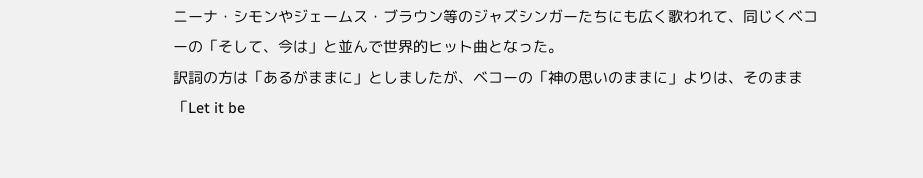ニーナ・シモンやジェームス・ブラウン等のジャズシンガーたちにも広く歌われて、同じくベコーの「そして、今は」と並んで世界的ヒット曲となった。
訳詞の方は「あるがままに」としましたが、ベコーの「神の思いのままに」よりは、そのまま「Let it be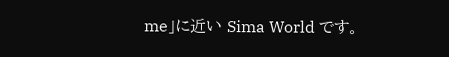me」に近い Sima World です。